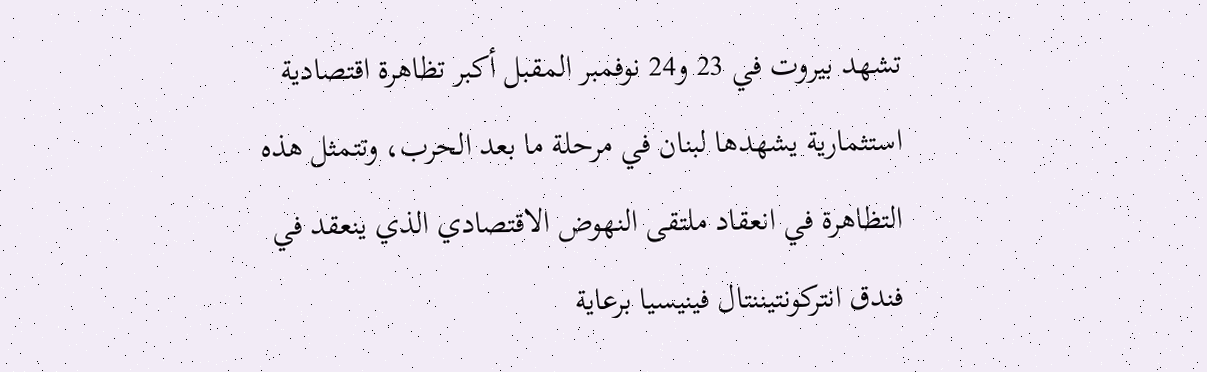تشهد بيروت في 23 و24 نوفمبر المقبل أكبر تظاهرة اقتصادية استثمارية يشهدها لبنان في مرحلة ما بعد الحرب، وتتمثل هذه التظاهرة في انعقاد ملتقى النهوض الاقتصادي الذي ينعقد في فندق انتركونتيننتال فينيسيا برعاية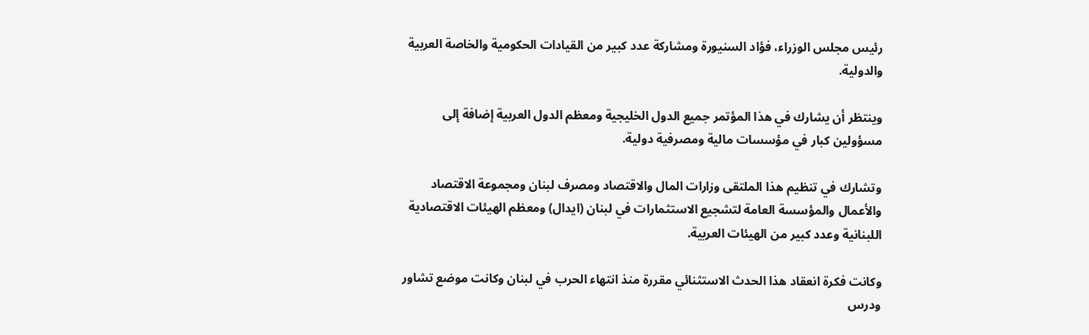رئيس مجلس الوزراء، فؤاد السنيورة ومشاركة عدد كبير من القيادات الحكومية والخاصة العربية والدولية.

وينتظر أن يشارك في هذا المؤتمر جميع الدول الخليجية ومعظم الدول العربية إضافة إلى مسؤولين كبار في مؤسسات مالية ومصرفية دولية.

وتشارك في تنظيم هذا الملتقى وزارات المال والاقتصاد ومصرف لبنان ومجموعة الاقتصاد والأعمال والمؤسسة العامة لتشجيع الاستثمارات في لبنان (ايدال) ومعظم الهيئات الاقتصادية اللبنانية وعدد كبير من الهيئات العربية.

وكانت فكرة انعقاد هذا الحدث الاستثنائي مقررة منذ انتهاء الحرب في لبنان وكانت موضع تشاور ودرس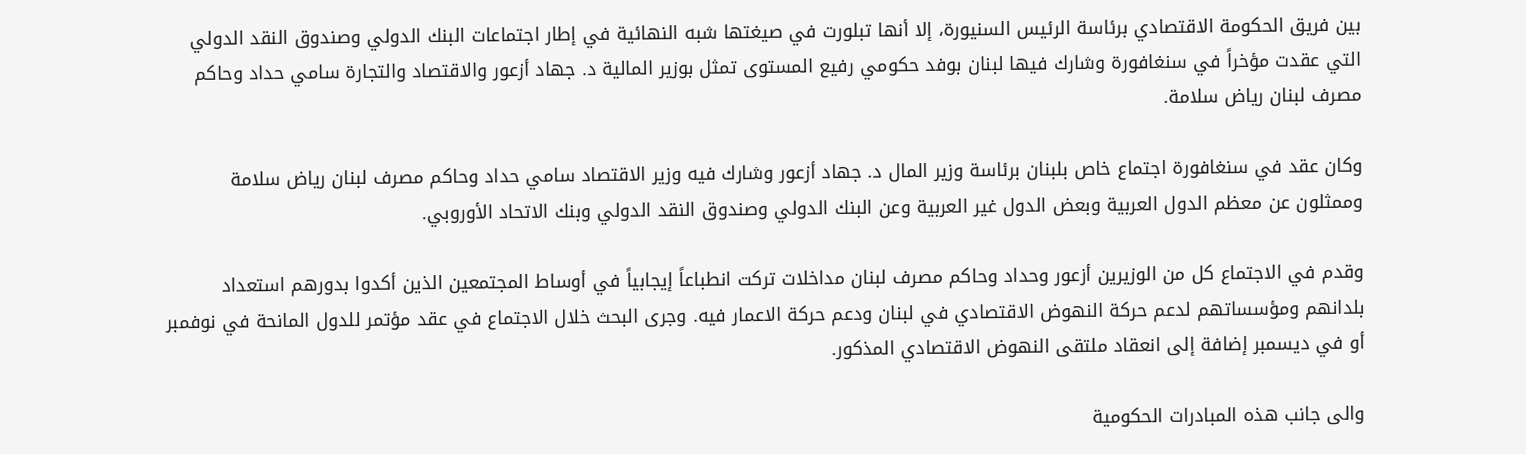بين فريق الحكومة الاقتصادي برئاسة الرئيس السنيورة، إلا أنها تبلورت في صيغتها شبه النهائية في إطار اجتماعات البنك الدولي وصندوق النقد الدولي التي عقدت مؤخراً في سنغافورة وشارك فيها لبنان بوفد حكومي رفيع المستوى تمثل بوزير المالية د. جهاد أزعور والاقتصاد والتجارة سامي حداد وحاكم مصرف لبنان رياض سلامة.

وكان عقد في سنغافورة اجتماع خاص بلبنان برئاسة وزير المال د. جهاد أزعور وشارك فيه وزير الاقتصاد سامي حداد وحاكم مصرف لبنان رياض سلامة وممثلون عن معظم الدول العربية وبعض الدول غير العربية وعن البنك الدولي وصندوق النقد الدولي وبنك الاتحاد الأوروبي.

وقدم في الاجتماع كل من الوزيرين أزعور وحداد وحاكم مصرف لبنان مداخلات تركت انطباعاً إيجابياً في أوساط المجتمعين الذين أكدوا بدورهم استعداد بلدانهم ومؤسساتهم لدعم حركة النهوض الاقتصادي في لبنان ودعم حركة الاعمار فيه. وجرى البحث خلال الاجتماع في عقد مؤتمر للدول المانحة في نوفمبر أو في ديسمبر إضافة إلى انعقاد ملتقى النهوض الاقتصادي المذكور.

والى جانب هذه المبادرات الحكومية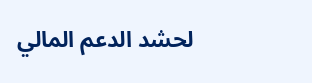لحشد الدعم المالي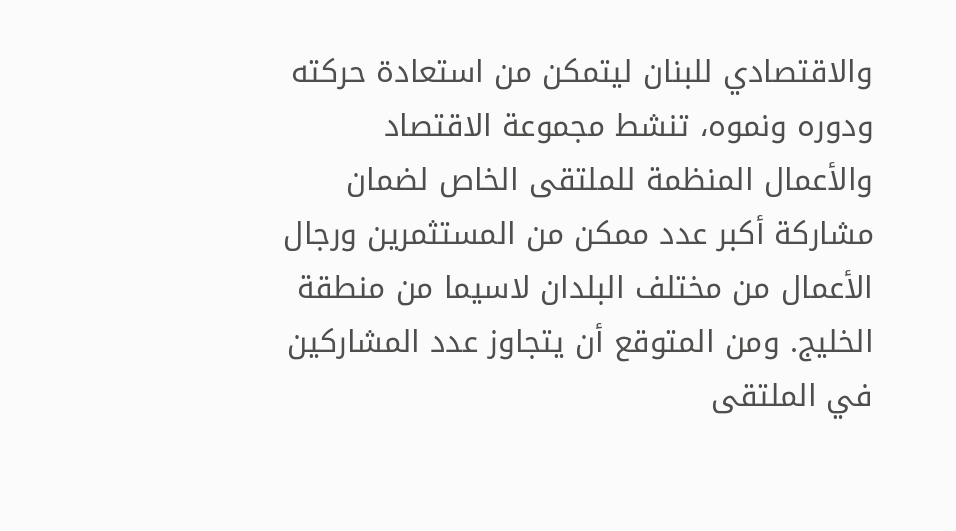والاقتصادي للبنان ليتمكن من استعادة حركته ودوره ونموه، تنشط مجموعة الاقتصاد والأعمال المنظمة للملتقى الخاص لضمان مشاركة أكبر عدد ممكن من المستثمرين ورجال الأعمال من مختلف البلدان لاسيما من منطقة الخليج. ومن المتوقع أن يتجاوز عدد المشاركين في الملتقى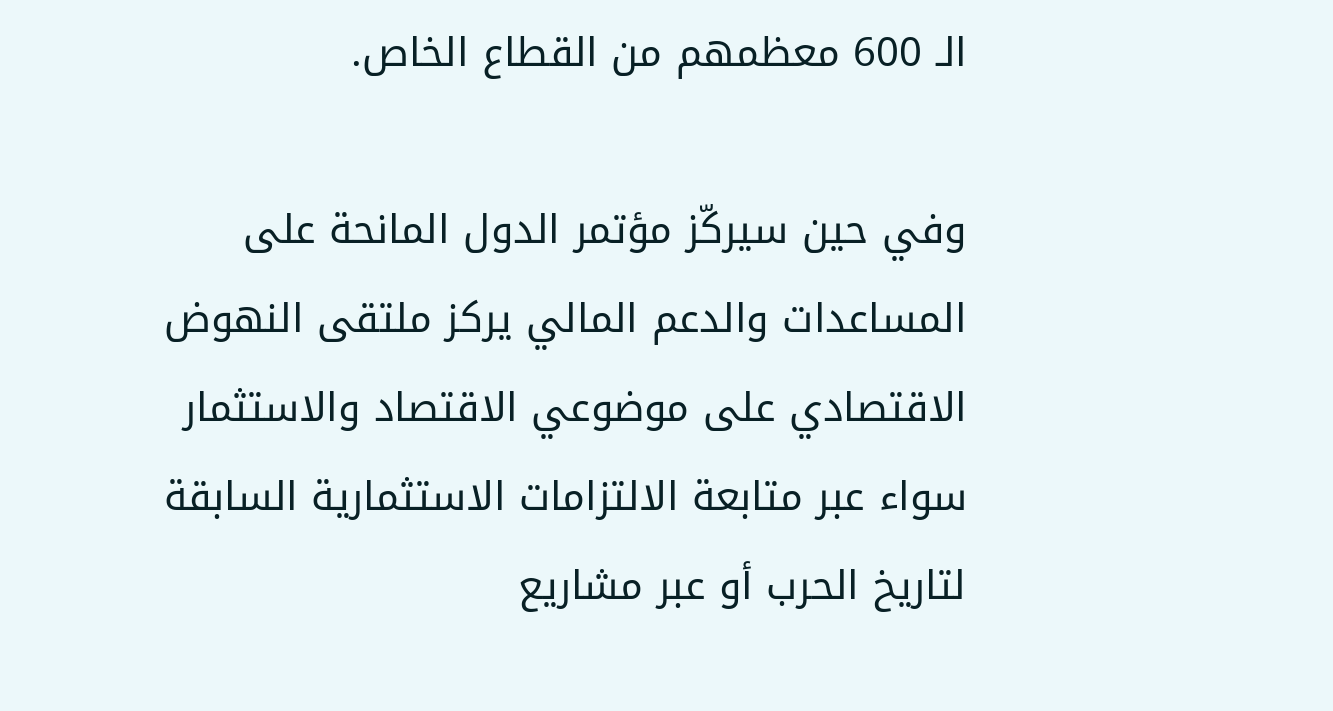الـ 600 معظمهم من القطاع الخاص.

وفي حين سيركّز مؤتمر الدول المانحة على المساعدات والدعم المالي يركز ملتقى النهوض الاقتصادي على موضوعي الاقتصاد والاستثمار سواء عبر متابعة الالتزامات الاستثمارية السابقة لتاريخ الحرب أو عبر مشاريع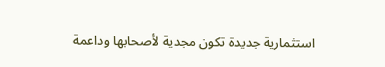استثمارية جديدة تكون مجدية لأصحابها وداعمة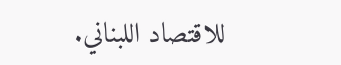للاقتصاد اللبناني.